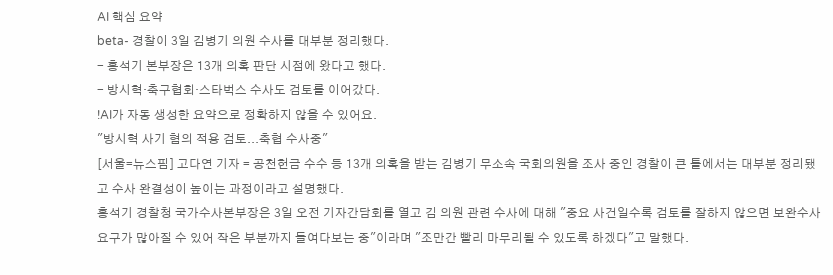AI 핵심 요약
beta- 경찰이 3일 김병기 의원 수사를 대부분 정리했다.
- 홍석기 본부장은 13개 의혹 판단 시점에 왔다고 했다.
- 방시혁·축구협회·스타벅스 수사도 검토를 이어갔다.
!AI가 자동 생성한 요약으로 정확하지 않을 수 있어요.
"방시혁 사기 혐의 적용 검토...축협 수사중"
[서울=뉴스핌] 고다연 기자 = 공천헌금 수수 등 13개 의혹을 받는 김병기 무소속 국회의원을 조사 중인 경찰이 큰 틀에서는 대부분 정리됐고 수사 완결성이 높이는 과정이라고 설명했다.
홍석기 경찰청 국가수사본부장은 3일 오전 기자간담회를 열고 김 의원 관련 수사에 대해 "중요 사건일수록 검토를 잘하지 않으면 보완수사 요구가 많아질 수 있어 작은 부분까지 들여다보는 중"이라며 "조만간 빨리 마무리될 수 있도록 하겠다"고 말했다.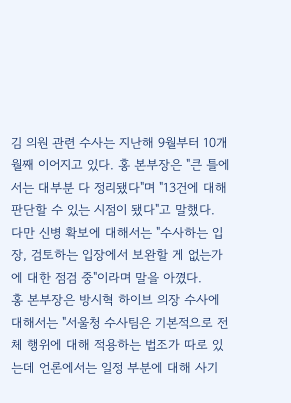김 의원 관련 수사는 지난해 9월부터 10개월째 이어지고 있다. 홍 본부장은 "큰 틀에서는 대부분 다 정리됐다"며 "13건에 대해 판단할 수 있는 시점이 됐다"고 말했다.
다만 신병 확보에 대해서는 "수사하는 입장, 검토하는 입장에서 보완할 게 없는가에 대한 점검 중"이라며 말을 아꼈다.
홍 본부장은 방시혁 하이브 의장 수사에 대해서는 "서울청 수사팀은 기본적으로 전체 행위에 대해 적용하는 법조가 따로 있는데 언론에서는 일정 부분에 대해 사기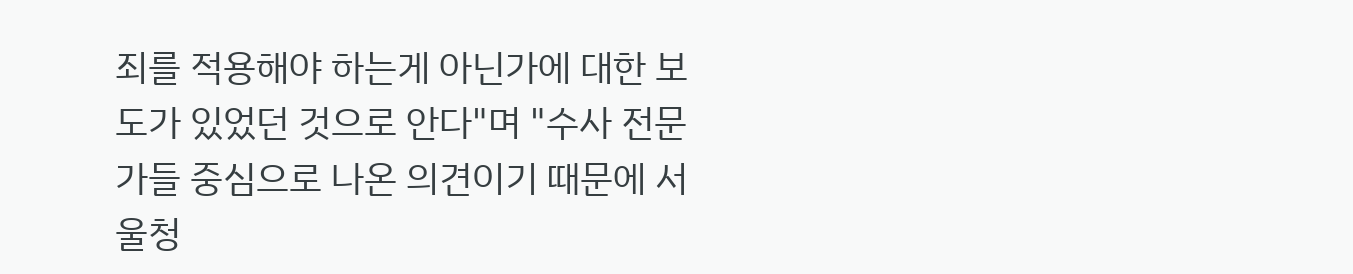죄를 적용해야 하는게 아닌가에 대한 보도가 있었던 것으로 안다"며 "수사 전문가들 중심으로 나온 의견이기 때문에 서울청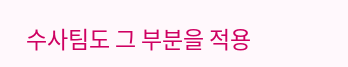수사팀도 그 부분을 적용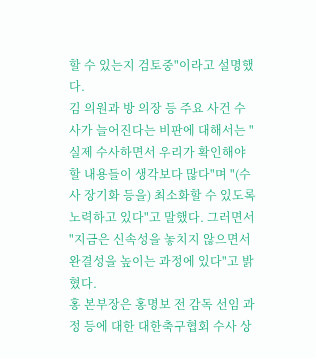할 수 있는지 검토중"이라고 설명했다.
김 의원과 방 의장 등 주요 사건 수사가 늘어진다는 비판에 대해서는 "실제 수사하면서 우리가 확인해야 할 내용들이 생각보다 많다"며 "(수사 장기화 등을) 최소화할 수 있도록 노력하고 있다"고 말했다. 그러면서 "지금은 신속성을 놓치지 않으면서 완결성을 높이는 과정에 있다"고 밝혔다.
홍 본부장은 홍명보 전 감독 선임 과정 등에 대한 대한축구협회 수사 상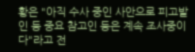황은 "아직 수사 중인 사안으로 피고발인 등 중요 참고인 등은 계속 조사중이다"라고 전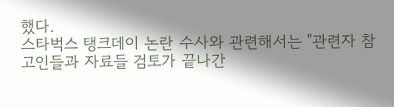했다.
스타벅스 탱크데이 논란 수사와 관련해서는 "관련자 참고인들과 자료들 검토가 끝나간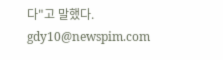다"고 말했다.
gdy10@newspim.com